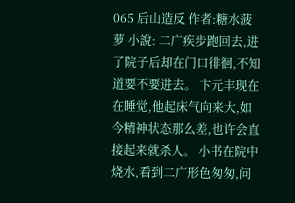065 后山造反 作者:糖水菠萝 小說: 二广疾步跑回去,进了院子后却在门口徘徊,不知道要不要进去。 卞元丰现在在睡觉,他起床气向来大,如今精神状态那么差,也许会直接起来就杀人。 小书在院中烧水,看到二广形色匆匆,问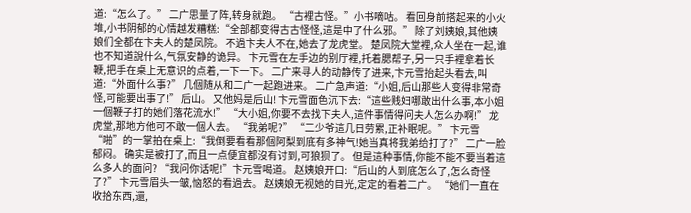道:“怎么了。” 二广思量了阵,转身就跑。 “古裡古怪。”小书嘀咕。 看回身前搭起来的小火堆,小书阴郁的心情越发糟糕:“全部都变得古古怪怪,這是中了什么邪。” 除了刘姨娘,其他姨娘们全都在卞夫人的楚凤院。 不過卞夫人不在,她去了龙虎堂。 楚凤院大堂裡,众人坐在一起,谁也不知道說什么,气氛安静的诡异。 卞元雪在左手边的别厅裡,托着腮帮子,另一只手裡拿着长鞭,把手在桌上无意识的点着,一下一下。 二广来寻人的动静传了进来,卞元雪抬起头看去,叫道:“外面什么事?” 几個随从和二广一起跑进来。 二广急声道:“小姐,后山那些人变得非常奇怪,可能要出事了!” 后山。 又他妈是后山! 卞元雪面色沉下去:“這些贱妇哪敢出什么事,本小姐一個鞭子打的她们落花流水!” “大小姐,你要不去找下夫人,這件事情得问夫人怎么办啊!” 龙虎堂,那地方他可不敢一個人去。 “我弟呢?” “二少爷這几日劳累,正补眠呢。” 卞元雪“啪”的一掌拍在桌上:“我倒要看看那個阿梨到底有多神气!她当真将我弟给打了?” 二广一脸郁闷。 确实是被打了,而且一点便宜都沒有讨到,可狼狈了。 但是這种事情,你能不能不要当着這么多人的面问? “我问你话呢!”卞元雪喝道。 赵姨娘开口:“后山的人到底怎么了,怎么奇怪了?” 卞元雪眉头一皱,恼怒的看過去。 赵姨娘无视她的目光,定定的看着二广。 “她们一直在收拾东西,還,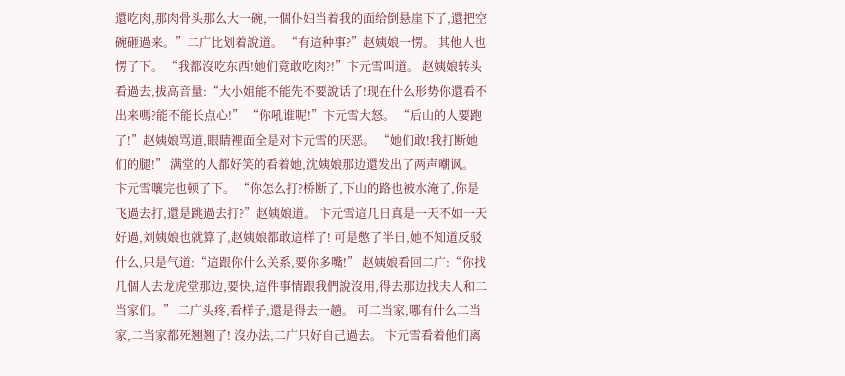還吃肉,那肉骨头那么大一碗,一個仆妇当着我的面给倒悬崖下了,還把空碗砸過来。”二广比划着說道。 “有這种事?”赵姨娘一愣。 其他人也愣了下。 “我都沒吃东西!她们竟敢吃肉?!”卞元雪叫道。 赵姨娘转头看過去,拔高音量:“大小姐能不能先不要說话了!现在什么形势你還看不出来嗎?能不能长点心!” “你吼谁呢!”卞元雪大怒。 “后山的人要跑了!”赵姨娘骂道,眼睛裡面全是对卞元雪的厌恶。 “她们敢!我打断她们的腿!” 满堂的人都好笑的看着她,沈姨娘那边還发出了两声嘲讽。 卞元雪嚷完也顿了下。 “你怎么打?桥断了,下山的路也被水淹了,你是飞過去打,還是跳過去打?”赵姨娘道。 卞元雪這几日真是一天不如一天好過,刘姨娘也就算了,赵姨娘都敢這样了! 可是憋了半日,她不知道反驳什么,只是气道:“這跟你什么关系,要你多嘴!” 赵姨娘看回二广:“你找几個人去龙虎堂那边,要快,這件事情跟我們說沒用,得去那边找夫人和二当家们。” 二广头疼,看样子,還是得去一趟。 可二当家,哪有什么二当家,二当家都死翘翘了! 沒办法,二广只好自己過去。 卞元雪看着他们离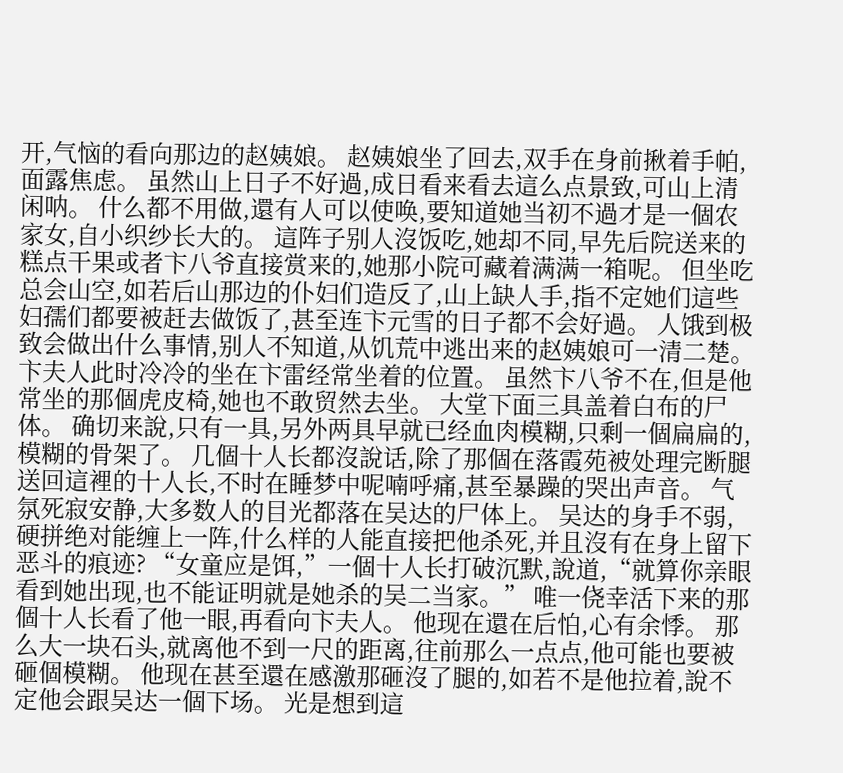开,气恼的看向那边的赵姨娘。 赵姨娘坐了回去,双手在身前揪着手帕,面露焦虑。 虽然山上日子不好過,成日看来看去這么点景致,可山上清闲呐。 什么都不用做,還有人可以使唤,要知道她当初不過才是一個农家女,自小织纱长大的。 這阵子别人沒饭吃,她却不同,早先后院送来的糕点干果或者卞八爷直接赏来的,她那小院可藏着满满一箱呢。 但坐吃总会山空,如若后山那边的仆妇们造反了,山上缺人手,指不定她们這些妇孺们都要被赶去做饭了,甚至连卞元雪的日子都不会好過。 人饿到极致会做出什么事情,别人不知道,从饥荒中逃出来的赵姨娘可一清二楚。 卞夫人此时冷冷的坐在卞雷经常坐着的位置。 虽然卞八爷不在,但是他常坐的那個虎皮椅,她也不敢贸然去坐。 大堂下面三具盖着白布的尸体。 确切来說,只有一具,另外两具早就已经血肉模糊,只剩一個扁扁的,模糊的骨架了。 几個十人长都沒說话,除了那個在落霞苑被处理完断腿送回這裡的十人长,不时在睡梦中呢喃呼痛,甚至暴躁的哭出声音。 气氛死寂安静,大多数人的目光都落在吴达的尸体上。 吴达的身手不弱,硬拼绝对能缠上一阵,什么样的人能直接把他杀死,并且沒有在身上留下恶斗的痕迹? “女童应是饵,”一個十人长打破沉默,說道,“就算你亲眼看到她出现,也不能证明就是她杀的吴二当家。” 唯一侥幸活下来的那個十人长看了他一眼,再看向卞夫人。 他现在還在后怕,心有余悸。 那么大一块石头,就离他不到一尺的距离,往前那么一点点,他可能也要被砸個模糊。 他现在甚至還在感激那砸沒了腿的,如若不是他拉着,說不定他会跟吴达一個下场。 光是想到這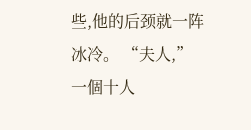些,他的后颈就一阵冰冷。 “夫人,”一個十人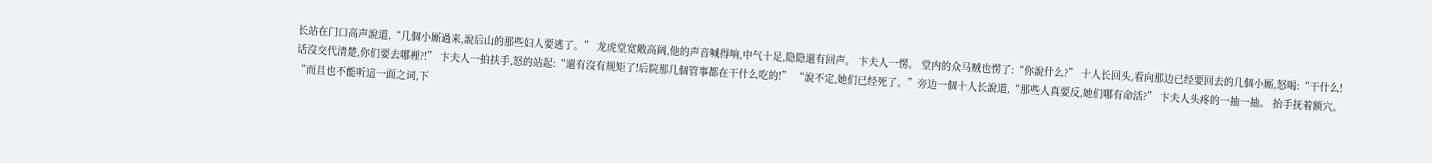长站在门口高声說道,“几個小厮過来,說后山的那些妇人要逃了。” 龙虎堂宽敞高阔,他的声音喊得响,中气十足,隐隐還有回声。 卞夫人一愣。 堂内的众马贼也愣了:“你說什么?” 十人长回头,看向那边已经要回去的几個小厮,怒喝:“干什么!话沒交代清楚,你们要去哪裡?!” 卞夫人一拍扶手,怒的站起:“還有沒有规矩了!后院那几個管事都在干什么吃的!” “說不定,她们已经死了。”旁边一個十人长說道,“那些人真要反,她们哪有命活?” 卞夫人头疼的一抽一抽。 抬手抚着额穴。 “而且也不能听這一面之词,下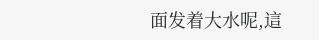面发着大水呢,這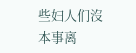些妇人们沒本事离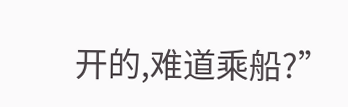开的,难道乘船?”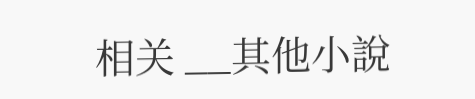相关 __其他小說